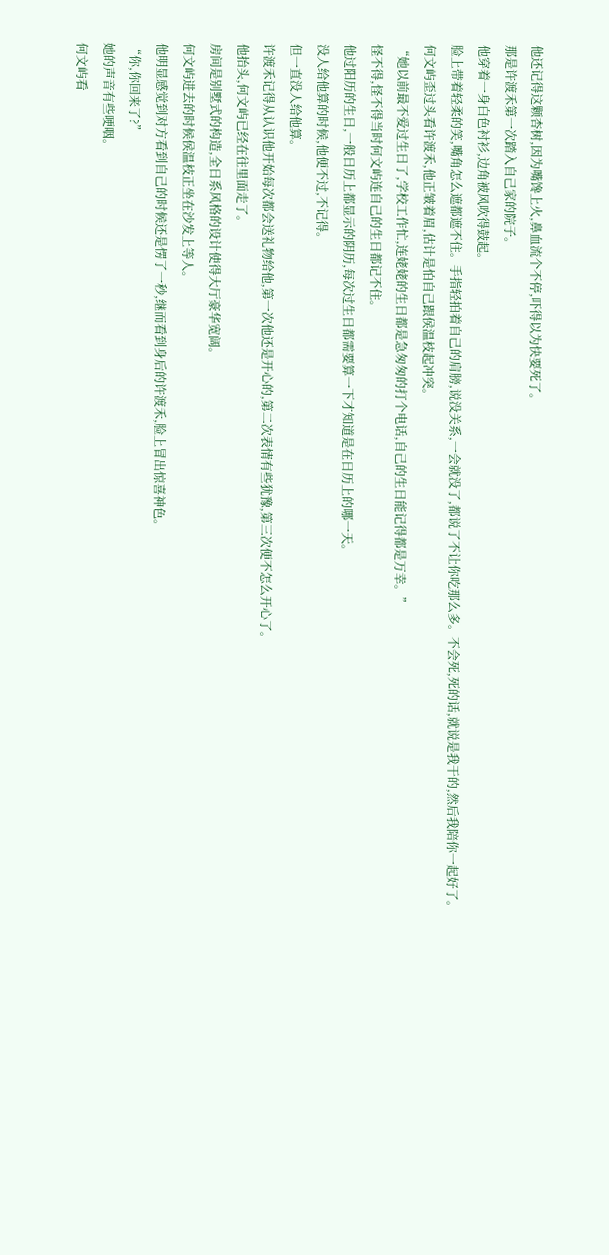他还记得这颗杏树,因为嘴馋上火,鼻血流个不停,吓得以为快要死了。
那是许渡禾第一次踏入自己家的院子。
他穿着一身白色衬衫,边角被风吹得鼓起。
脸上带着轻柔的笑,嘴角怎么遮都遮不住。手指轻拍着自己的肩膀,说没关系,一会就没了,都说了不让你吃那么多。不会死,死的话,就说是我干的,然后我陪你一起好了。
何文屿歪过头看许渡禾,他正皱着眉,估计是怕自己跟侯温枝起冲突。
“她以前最不爱过生日了,学校工作忙,连姥姥的生日都是急匆匆的打个电话,自己的生日能记得都是万幸。”
怪不得,怪不得当时何文屿连自己的生日都记不住。
他过阳历的生日,一般日历上都显示的阴历,每次过生日都需要算一下才知道是在日历上的哪一天。
没人给他算的时候,他便不过,不记得。
但一直没人给他算。
许渡禾记得从认识他开始每次都会送礼物给他,第一次他还是开心的,第二次表情有些犹豫,第三次便不怎么开心了。
他抬头,何文屿已经在往里面走了。
房间是别墅式的构造,全日系风格的设计使得大厅豪华宽阔。
何文屿进去的时候侯温枝正坐在沙发上等人。
他明显感觉到对方看到自己的时候还是愣了一秒,继而看到身后的许渡禾,脸上冒出惊喜神色。
“你,你回来了?”
她的声音有些哽咽。
何文屿看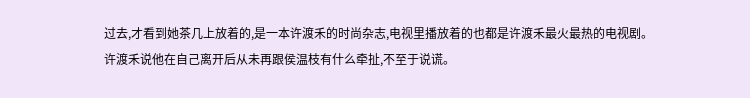过去,才看到她茶几上放着的,是一本许渡禾的时尚杂志,电视里播放着的也都是许渡禾最火最热的电视剧。
许渡禾说他在自己离开后从未再跟侯温枝有什么牵扯,不至于说谎。